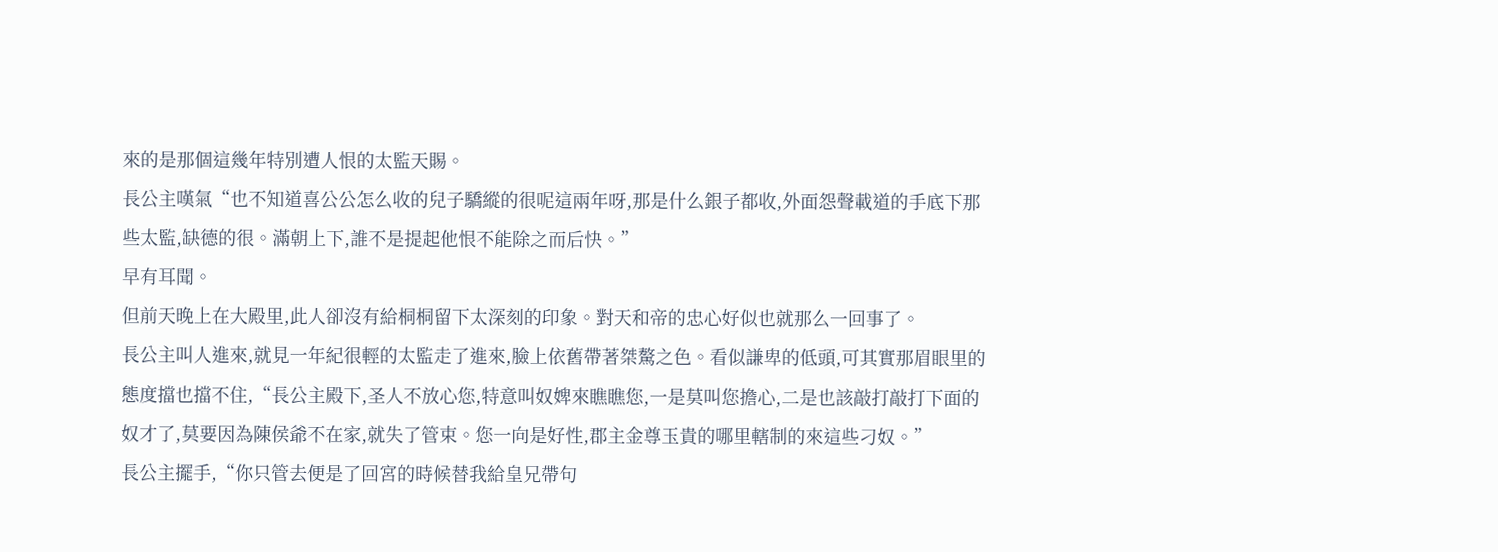來的是那個這幾年特別遭人恨的太監天賜。
長公主嘆氣“也不知道喜公公怎么收的兒子驕縱的很呢這兩年呀,那是什么銀子都收,外面怨聲載道的手底下那些太監,缺德的很。滿朝上下,誰不是提起他恨不能除之而后快。”
早有耳聞。
但前天晚上在大殿里,此人卻沒有給桐桐留下太深刻的印象。對天和帝的忠心好似也就那么一回事了。
長公主叫人進來,就見一年紀很輕的太監走了進來,臉上依舊帶著桀驁之色。看似謙卑的低頭,可其實那眉眼里的態度擋也擋不住,“長公主殿下,圣人不放心您,特意叫奴婢來瞧瞧您,一是莫叫您擔心,二是也該敲打敲打下面的奴才了,莫要因為陳侯爺不在家,就失了管束。您一向是好性,郡主金尊玉貴的哪里轄制的來這些刁奴。”
長公主擺手,“你只管去便是了回宮的時候替我給皇兄帶句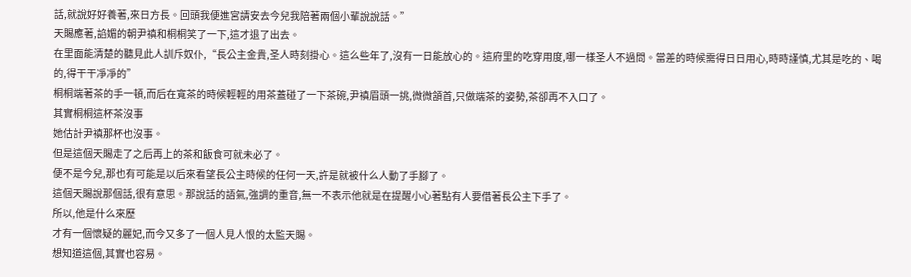話,就說好好養著,來日方長。回頭我便進宮請安去今兒我陪著兩個小輩說說話。”
天賜應著,諂媚的朝尹禛和桐桐笑了一下,這才退了出去。
在里面能清楚的聽見此人訓斥奴仆,“長公主金貴,圣人時刻掛心。這么些年了,沒有一日能放心的。這府里的吃穿用度,哪一樣圣人不過問。當差的時候需得日日用心,時時謹慎,尤其是吃的、喝的,得干干凈凈的”
桐桐端著茶的手一頓,而后在寬茶的時候輕輕的用茶蓋碰了一下茶碗,尹禛眉頭一挑,微微頷首,只做端茶的姿勢,茶卻再不入口了。
其實桐桐這杯茶沒事
她估計尹禛那杯也沒事。
但是這個天賜走了之后再上的茶和飯食可就未必了。
便不是今兒,那也有可能是以后來看望長公主時候的任何一天,許是就被什么人動了手腳了。
這個天賜說那個話,很有意思。那說話的語氣,強調的重音,無一不表示他就是在提醒小心著點有人要借著長公主下手了。
所以,他是什么來歷
才有一個懷疑的麗妃,而今又多了一個人見人恨的太監天賜。
想知道這個,其實也容易。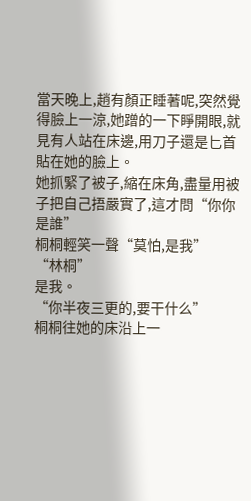當天晚上,趙有顏正睡著呢,突然覺得臉上一涼,她蹭的一下睜開眼,就見有人站在床邊,用刀子還是匕首貼在她的臉上。
她抓緊了被子,縮在床角,盡量用被子把自己捂嚴實了,這才問“你你是誰”
桐桐輕笑一聲“莫怕,是我”
“林桐”
是我。
“你半夜三更的,要干什么”
桐桐往她的床沿上一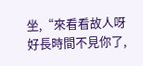坐,“來看看故人呀好長時間不見你了,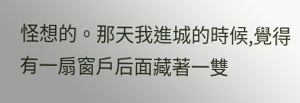怪想的。那天我進城的時候,覺得有一扇窗戶后面藏著一雙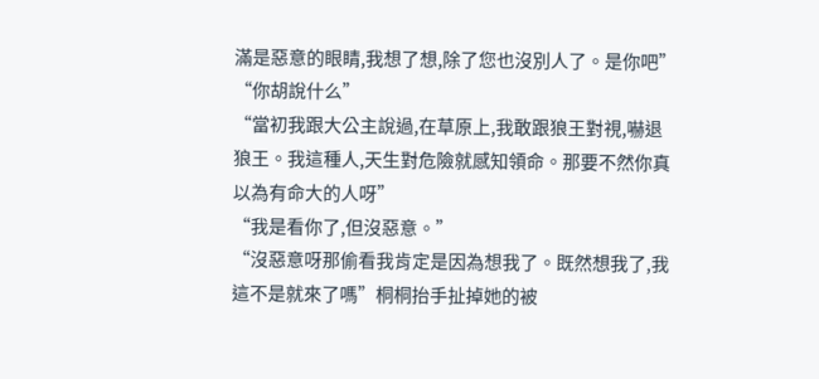滿是惡意的眼睛,我想了想,除了您也沒別人了。是你吧”
“你胡說什么”
“當初我跟大公主說過,在草原上,我敢跟狼王對視,嚇退狼王。我這種人,天生對危險就感知領命。那要不然你真以為有命大的人呀”
“我是看你了,但沒惡意。”
“沒惡意呀那偷看我肯定是因為想我了。既然想我了,我這不是就來了嗎”桐桐抬手扯掉她的被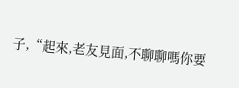子,“起來,老友見面,不聊聊嗎你要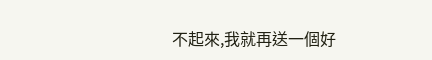不起來,我就再送一個好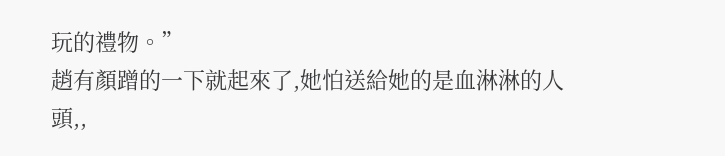玩的禮物。”
趙有顏蹭的一下就起來了,她怕送給她的是血淋淋的人頭,,